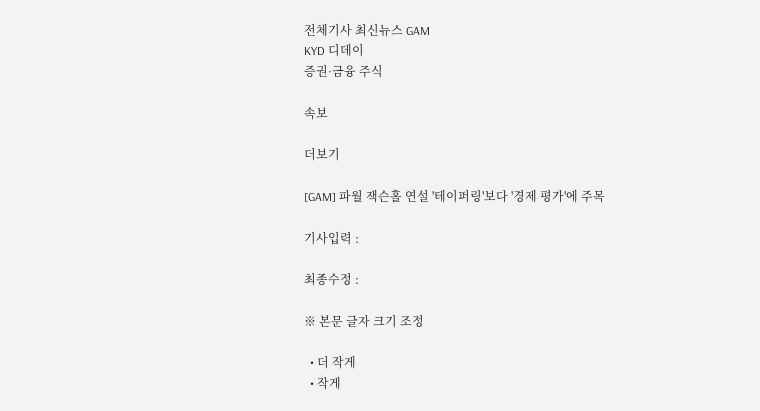전체기사 최신뉴스 GAM
KYD 디데이
증권·금융 주식

속보

더보기

[GAM] 파월 잭슨홀 연설 '테이퍼링'보다 '경제 평가'에 주목

기사입력 :

최종수정 :

※ 본문 글자 크기 조정

  • 더 작게
  • 작게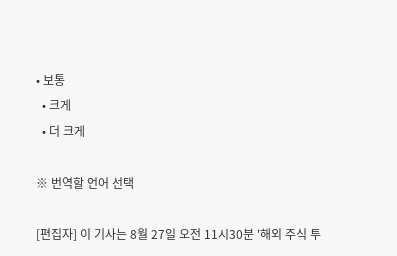• 보통
  • 크게
  • 더 크게

※ 번역할 언어 선택

[편집자] 이 기사는 8월 27일 오전 11시30분 '해외 주식 투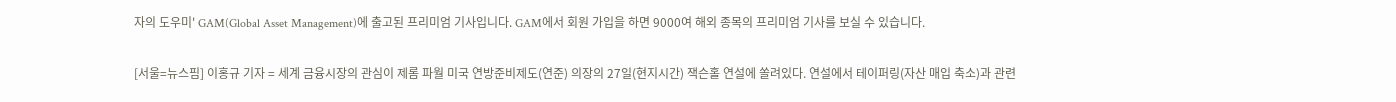자의 도우미' GAM(Global Asset Management)에 출고된 프리미엄 기사입니다. GAM에서 회원 가입을 하면 9000여 해외 종목의 프리미엄 기사를 보실 수 있습니다.

[서울=뉴스핌] 이홍규 기자 = 세계 금융시장의 관심이 제롬 파월 미국 연방준비제도(연준) 의장의 27일(현지시간) 잭슨홀 연설에 쏠려있다. 연설에서 테이퍼링(자산 매입 축소)과 관련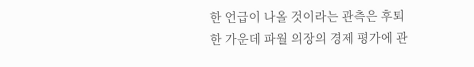한 언급이 나올 것이라는 관측은 후퇴한 가운데 파월 의장의 경제 평가에 관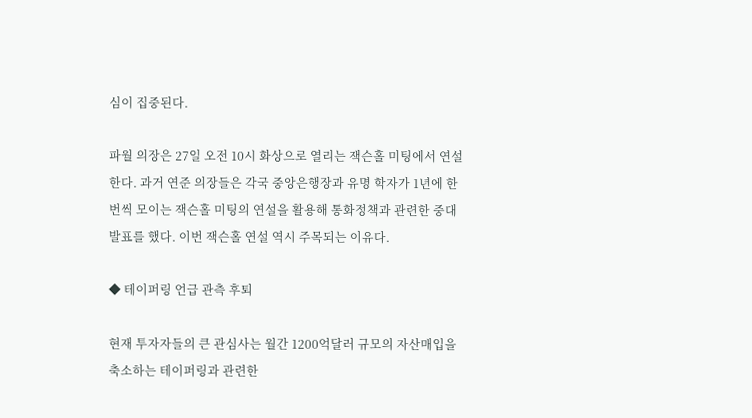심이 집중된다.

파월 의장은 27일 오전 10시 화상으로 열리는 잭슨홀 미팅에서 연설한다. 과거 연준 의장들은 각국 중앙은행장과 유명 학자가 1년에 한 번씩 모이는 잭슨홀 미팅의 연설을 활용해 통화정책과 관련한 중대 발표를 했다. 이번 잭슨홀 연설 역시 주목되는 이유다.

◆ 테이퍼링 언급 관측 후퇴

현재 투자자들의 큰 관심사는 월간 1200억달러 규모의 자산매입을 축소하는 테이퍼링과 관련한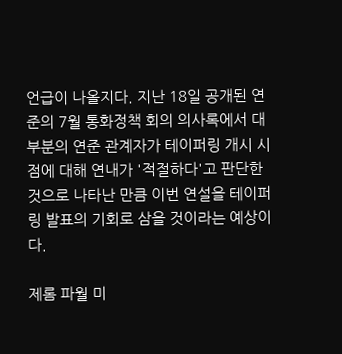언급이 나올지다. 지난 18일 공개된 연준의 7월 통화정책 회의 의사록에서 대부분의 연준 관계자가 테이퍼링 개시 시점에 대해 연내가 '적절하다'고 판단한 것으로 나타난 만큼 이번 연설을 테이퍼링 발표의 기회로 삼을 것이라는 예상이다.

제롬 파월 미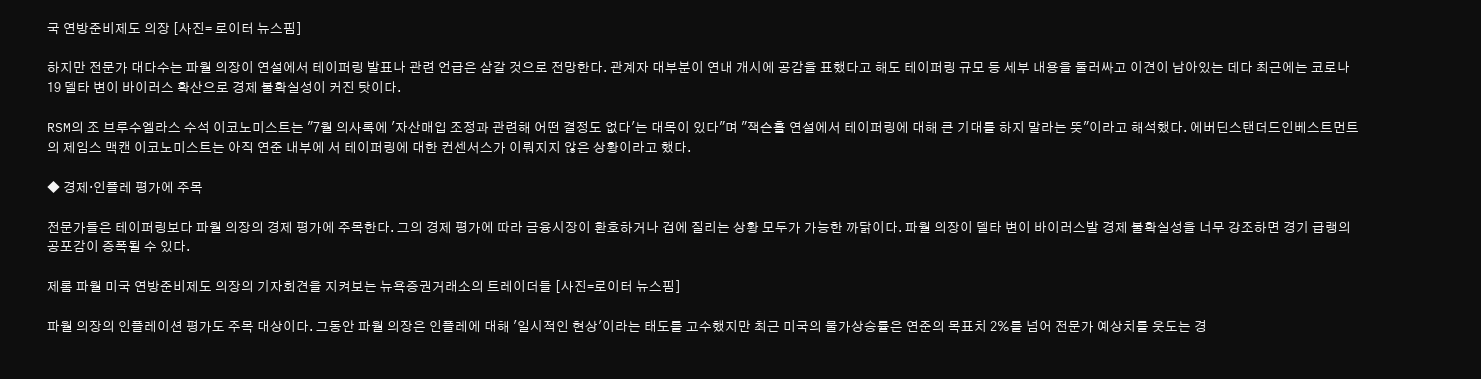국 연방준비제도 의장 [사진= 로이터 뉴스핌]

하지만 전문가 대다수는 파월 의장이 연설에서 테이퍼링 발표나 관련 언급은 삼갈 것으로 전망한다. 관계자 대부분이 연내 개시에 공감을 표했다고 해도 테이퍼링 규모 등 세부 내용을 둘러싸고 이견이 남아있는 데다 최근에는 코로나19 델타 변이 바이러스 확산으로 경제 불확실성이 커진 탓이다.

RSM의 조 브루수엘라스 수석 이코노미스트는 "7월 의사록에 '자산매입 조정과 관련해 어떤 결정도 없다'는 대목이 있다"며 "잭슨홀 연설에서 테이퍼링에 대해 큰 기대를 하지 말라는 뜻"이라고 해석했다. 에버딘스탠더드인베스트먼트의 제임스 맥캔 이코노미스트는 아직 연준 내부에 서 테이퍼링에 대한 컨센서스가 이뤄지지 않은 상황이라고 했다.

◆ 경제·인플레 평가에 주목

전문가들은 테이퍼링보다 파월 의장의 경제 평가에 주목한다. 그의 경제 평가에 따라 금융시장이 환호하거나 겁에 질리는 상황 모두가 가능한 까닭이다. 파월 의장이 델타 변이 바이러스발 경제 불확실성을 너무 강조하면 경기 급랭의 공포감이 증폭될 수 있다.

제롬 파월 미국 연방준비제도 의장의 기자회견을 지켜보는 뉴욕증권거래소의 트레이더들 [사진=로이터 뉴스핌]

파월 의장의 인플레이션 평가도 주목 대상이다. 그동안 파월 의장은 인플레에 대해 '일시적인 현상'이라는 태도를 고수했지만 최근 미국의 물가상승률은 연준의 목표치 2%를 넘어 전문가 예상치를 웃도는 경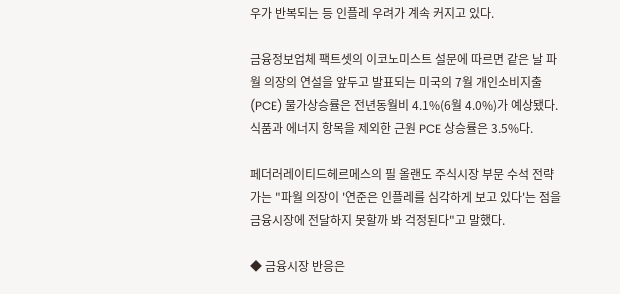우가 반복되는 등 인플레 우려가 계속 커지고 있다.

금융정보업체 팩트셋의 이코노미스트 설문에 따르면 같은 날 파월 의장의 연설을 앞두고 발표되는 미국의 7월 개인소비지출(PCE) 물가상승률은 전년동월비 4.1%(6월 4.0%)가 예상됐다. 식품과 에너지 항목을 제외한 근원 PCE 상승률은 3.5%다.

페더러레이티드헤르메스의 필 올랜도 주식시장 부문 수석 전략가는 "파월 의장이 '연준은 인플레를 심각하게 보고 있다'는 점을 금융시장에 전달하지 못할까 봐 걱정된다"고 말했다.

◆ 금융시장 반응은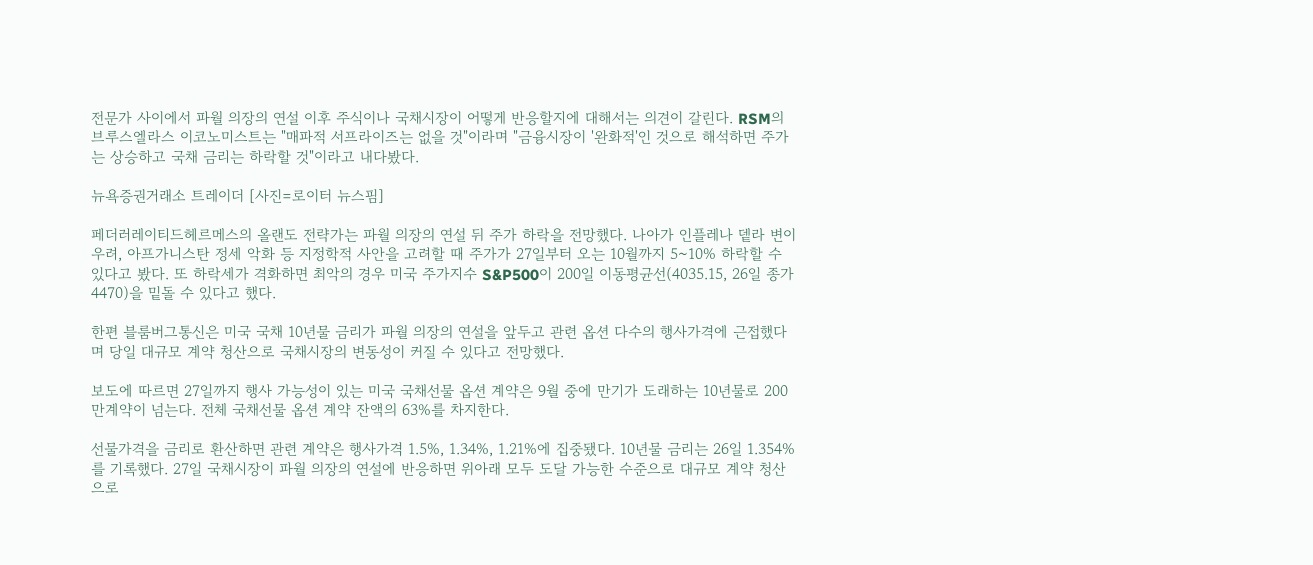전문가 사이에서 파월 의장의 연설 이후 주식이나 국채시장이 어떻게 반응할지에 대해서는 의견이 갈린다. RSM의 브루스엘라스 이코노미스트는 "매파적 서프라이즈는 없을 것"이라며 "금융시장이 '완화적'인 것으로 해석하면 주가는 상승하고 국채 금리는 하락할 것"이라고 내다봤다.

뉴욕증권거래소 트레이더 [사진=로이터 뉴스핌]

페더러레이티드헤르메스의 올랜도 전략가는 파월 의장의 연설 뒤 주가 하락을 전망했다. 나아가 인플레나 뎉라 변이 우려, 아프가니스탄 정세 악화 등 지정학적 사안을 고려할 때 주가가 27일부터 오는 10월까지 5~10% 하락할 수 있다고 봤다. 또 하락세가 격화하면 최악의 경우 미국 주가지수 S&P500이 200일 이동평균선(4035.15, 26일 종가 4470)을 밑돌 수 있다고 했다.

한편 블룸버그통신은 미국 국채 10년물 금리가 파월 의장의 연설을 앞두고 관련 옵션 다수의 행사가격에 근접했다며 당일 대규모 계약 청산으로 국채시장의 변동성이 커질 수 있다고 전망했다.

보도에 따르면 27일까지 행사 가능성이 있는 미국 국채선물 옵션 계약은 9월 중에 만기가 도래하는 10년물로 200만계약이 넘는다. 전체 국채선물 옵션 계약 잔액의 63%를 차지한다.

선물가격을 금리로 환산하면 관련 계약은 행사가격 1.5%, 1.34%, 1.21%에 집중됐다. 10년물 금리는 26일 1.354%를 기록했다. 27일 국채시장이 파월 의장의 연설에 반응하면 위아래 모두 도달 가능한 수준으로 대규모 계약 청산으로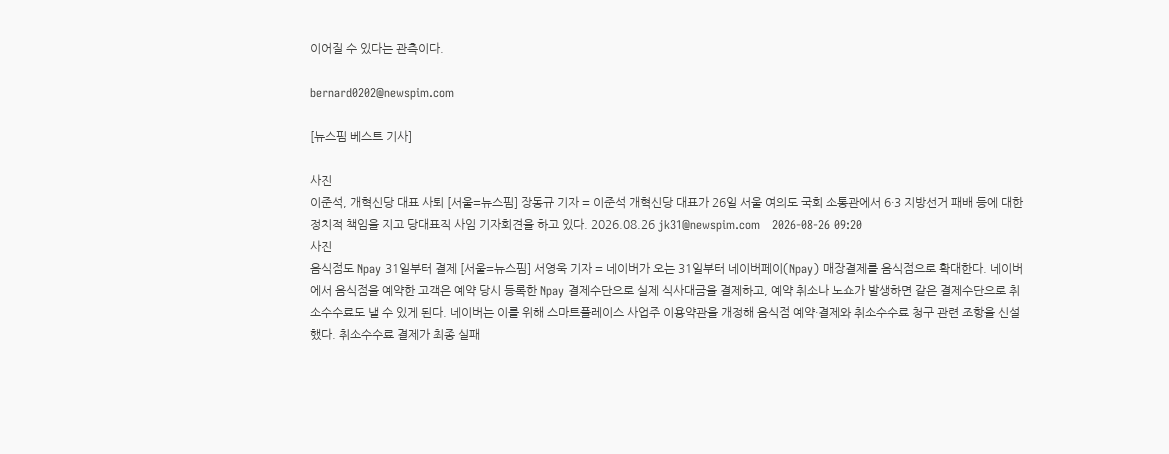이어질 수 있다는 관측이다.

bernard0202@newspim.com

[뉴스핌 베스트 기사]

사진
이준석, 개혁신당 대표 사퇴 [서울=뉴스핌] 장동규 기자 = 이준석 개혁신당 대표가 26일 서울 여의도 국회 소통관에서 6·3 지방선거 패배 등에 대한 정치적 책임을 지고 당대표직 사임 기자회견을 하고 있다. 2026.08.26 jk31@newspim.com   2026-08-26 09:20
사진
음식점도 Npay 31일부터 결제 [서울=뉴스핌] 서영욱 기자 = 네이버가 오는 31일부터 네이버페이(Npay) 매장결제를 음식점으로 확대한다. 네이버에서 음식점을 예약한 고객은 예약 당시 등록한 Npay 결제수단으로 실제 식사대금을 결제하고, 예약 취소나 노쇼가 발생하면 같은 결제수단으로 취소수수료도 낼 수 있게 된다. 네이버는 이를 위해 스마트플레이스 사업주 이용약관을 개정해 음식점 예약·결제와 취소수수료 청구 관련 조항을 신설했다. 취소수수료 결제가 최종 실패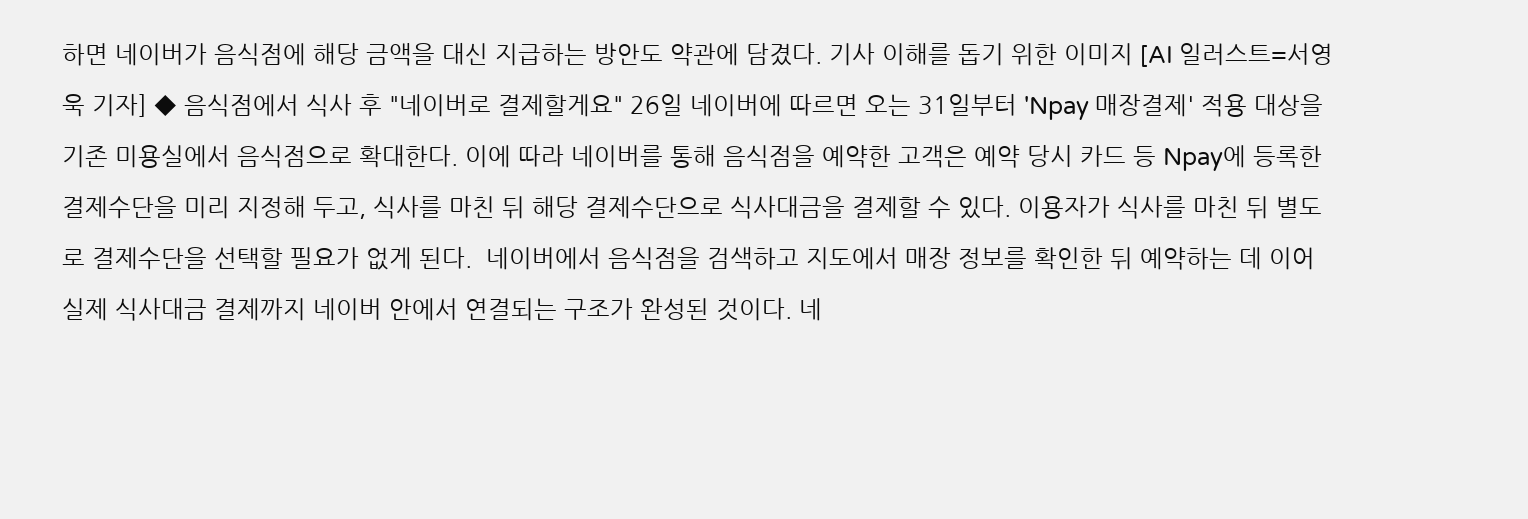하면 네이버가 음식점에 해당 금액을 대신 지급하는 방안도 약관에 담겼다. 기사 이해를 돕기 위한 이미지 [AI 일러스트=서영욱 기자] ◆ 음식점에서 식사 후 "네이버로 결제할게요" 26일 네이버에 따르면 오는 31일부터 'Npay 매장결제' 적용 대상을 기존 미용실에서 음식점으로 확대한다. 이에 따라 네이버를 통해 음식점을 예약한 고객은 예약 당시 카드 등 Npay에 등록한 결제수단을 미리 지정해 두고, 식사를 마친 뒤 해당 결제수단으로 식사대금을 결제할 수 있다. 이용자가 식사를 마친 뒤 별도로 결제수단을 선택할 필요가 없게 된다.  네이버에서 음식점을 검색하고 지도에서 매장 정보를 확인한 뒤 예약하는 데 이어 실제 식사대금 결제까지 네이버 안에서 연결되는 구조가 완성된 것이다. 네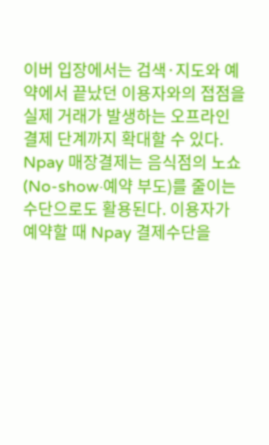이버 입장에서는 검색·지도와 예약에서 끝났던 이용자와의 접점을 실제 거래가 발생하는 오프라인 결제 단계까지 확대할 수 있다. Npay 매장결제는 음식점의 노쇼(No-show·예약 부도)를 줄이는 수단으로도 활용된다. 이용자가 예약할 때 Npay 결제수단을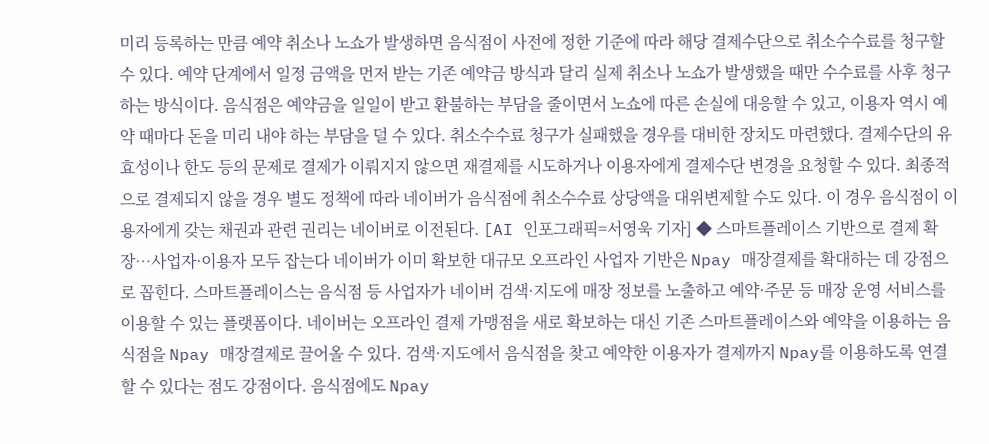미리 등록하는 만큼 예약 취소나 노쇼가 발생하면 음식점이 사전에 정한 기준에 따라 해당 결제수단으로 취소수수료를 청구할 수 있다. 예약 단계에서 일정 금액을 먼저 받는 기존 예약금 방식과 달리 실제 취소나 노쇼가 발생했을 때만 수수료를 사후 청구하는 방식이다. 음식점은 예약금을 일일이 받고 환불하는 부담을 줄이면서 노쇼에 따른 손실에 대응할 수 있고, 이용자 역시 예약 때마다 돈을 미리 내야 하는 부담을 덜 수 있다. 취소수수료 청구가 실패했을 경우를 대비한 장치도 마련했다. 결제수단의 유효성이나 한도 등의 문제로 결제가 이뤄지지 않으면 재결제를 시도하거나 이용자에게 결제수단 변경을 요청할 수 있다. 최종적으로 결제되지 않을 경우 별도 정책에 따라 네이버가 음식점에 취소수수료 상당액을 대위변제할 수도 있다. 이 경우 음식점이 이용자에게 갖는 채권과 관련 권리는 네이버로 이전된다. [AI 인포그래픽=서영욱 기자] ◆ 스마트플레이스 기반으로 결제 확장…사업자·이용자 모두 잡는다 네이버가 이미 확보한 대규모 오프라인 사업자 기반은 Npay 매장결제를 확대하는 데 강점으로 꼽힌다. 스마트플레이스는 음식점 등 사업자가 네이버 검색·지도에 매장 정보를 노출하고 예약·주문 등 매장 운영 서비스를 이용할 수 있는 플랫폼이다. 네이버는 오프라인 결제 가맹점을 새로 확보하는 대신 기존 스마트플레이스와 예약을 이용하는 음식점을 Npay 매장결제로 끌어올 수 있다. 검색·지도에서 음식점을 찾고 예약한 이용자가 결제까지 Npay를 이용하도록 연결할 수 있다는 점도 강점이다. 음식점에도 Npay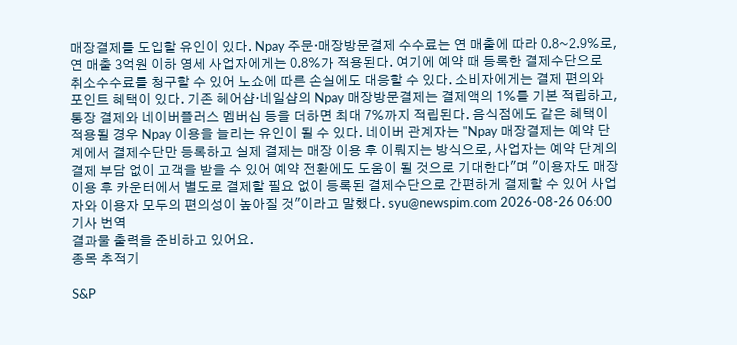매장결제를 도입할 유인이 있다. Npay 주문·매장방문결제 수수료는 연 매출에 따라 0.8~2.9%로, 연 매출 3억원 이하 영세 사업자에게는 0.8%가 적용된다. 여기에 예약 때 등록한 결제수단으로 취소수수료를 청구할 수 있어 노쇼에 따른 손실에도 대응할 수 있다. 소비자에게는 결제 편의와 포인트 혜택이 있다. 기존 헤어샵·네일샵의 Npay 매장방문결제는 결제액의 1%를 기본 적립하고, 통장 결제와 네이버플러스 멤버십 등을 더하면 최대 7%까지 적립된다. 음식점에도 같은 혜택이 적용될 경우 Npay 이용을 늘리는 유인이 될 수 있다. 네이버 관계자는 "Npay 매장결제는 예약 단계에서 결제수단만 등록하고 실제 결제는 매장 이용 후 이뤄지는 방식으로, 사업자는 예약 단계의 결제 부담 없이 고객을 받을 수 있어 예약 전환에도 도움이 될 것으로 기대한다"며 "이용자도 매장 이용 후 카운터에서 별도로 결제할 필요 없이 등록된 결제수단으로 간편하게 결제할 수 있어 사업자와 이용자 모두의 편의성이 높아질 것"이라고 말했다. syu@newspim.com 2026-08-26 06:00
기사 번역
결과물 출력을 준비하고 있어요.
종목 추적기

S&P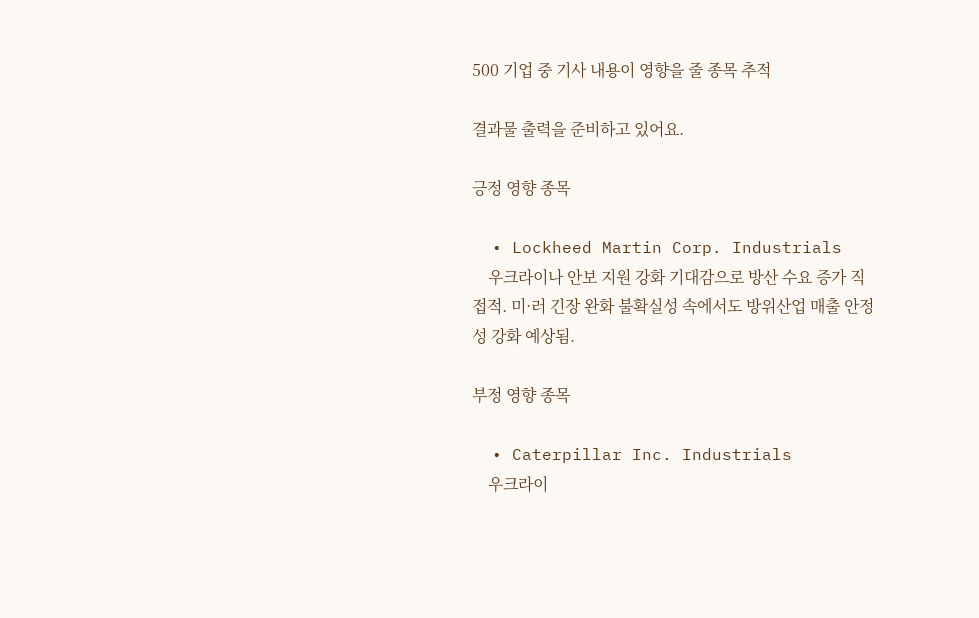500 기업 중 기사 내용이 영향을 줄 종목 추적

결과물 출력을 준비하고 있어요.

긍정 영향 종목

  • Lockheed Martin Corp. Industrials
    우크라이나 안보 지원 강화 기대감으로 방산 수요 증가 직접적. 미·러 긴장 완화 불확실성 속에서도 방위산업 매출 안정성 강화 예상됨.

부정 영향 종목

  • Caterpillar Inc. Industrials
    우크라이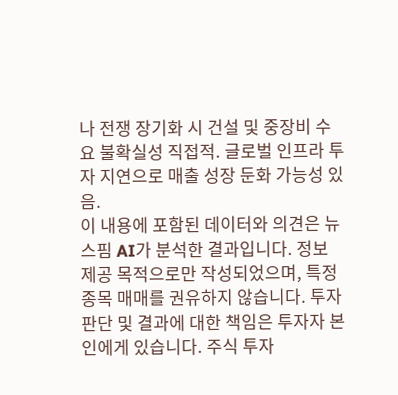나 전쟁 장기화 시 건설 및 중장비 수요 불확실성 직접적. 글로벌 인프라 투자 지연으로 매출 성장 둔화 가능성 있음.
이 내용에 포함된 데이터와 의견은 뉴스핌 AI가 분석한 결과입니다. 정보 제공 목적으로만 작성되었으며, 특정 종목 매매를 권유하지 않습니다. 투자 판단 및 결과에 대한 책임은 투자자 본인에게 있습니다. 주식 투자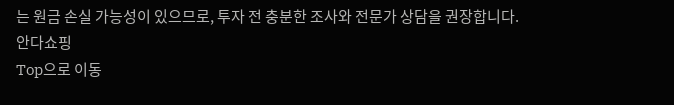는 원금 손실 가능성이 있으므로, 투자 전 충분한 조사와 전문가 상담을 권장합니다.
안다쇼핑
Top으로 이동